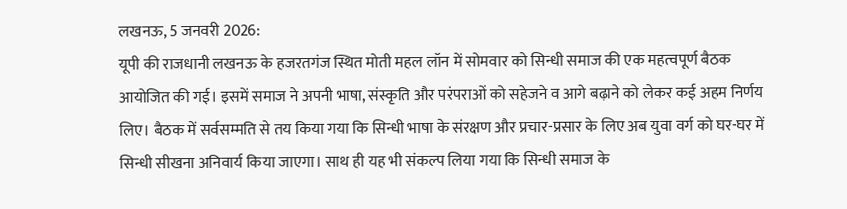लखनऊ, 5 जनवरी 2026:
यूपी की राजधानी लखनऊ के हजरतगंज स्थित मोती महल लॉन में सोमवार को सिन्धी समाज की एक महत्वपूर्ण बैठक आयोजित की गई। इसमें समाज ने अपनी भाषा, संस्कृति और परंपराओं को सहेजने व आगे बढ़ाने को लेकर कई अहम निर्णय लिए। बैठक में सर्वसम्मति से तय किया गया कि सिन्धी भाषा के संरक्षण और प्रचार-प्रसार के लिए अब युवा वर्ग को घर-घर में सिन्धी सीखना अनिवार्य किया जाएगा। साथ ही यह भी संकल्प लिया गया कि सिन्धी समाज के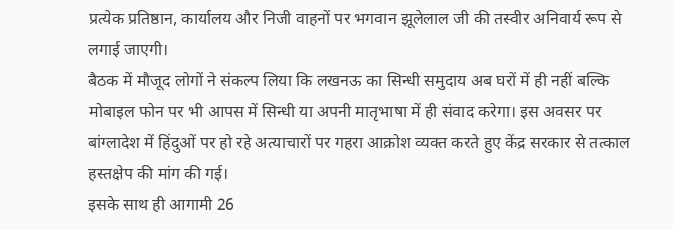प्रत्येक प्रतिष्ठान, कार्यालय और निजी वाहनों पर भगवान झूलेलाल जी की तस्वीर अनिवार्य रूप से लगाई जाएगी।
बैठक में मौजूद लोगों ने संकल्प लिया कि लखनऊ का सिन्धी समुदाय अब घरों में ही नहीं बल्कि मोबाइल फोन पर भी आपस में सिन्धी या अपनी मातृभाषा में ही संवाद करेगा। इस अवसर पर बांग्लादेश में हिंदुओं पर हो रहे अत्याचारों पर गहरा आक्रोश व्यक्त करते हुए केंद्र सरकार से तत्काल हस्तक्षेप की मांग की गई।
इसके साथ ही आगामी 26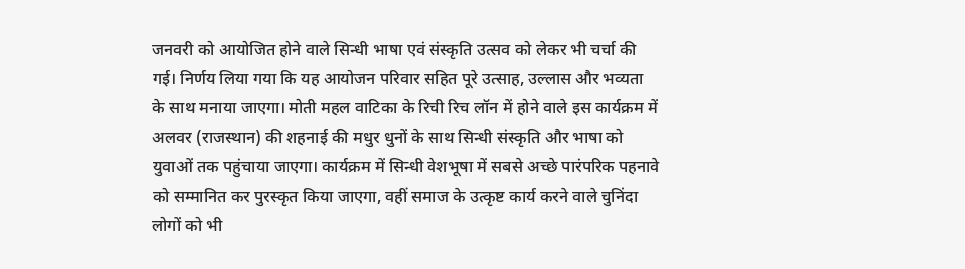जनवरी को आयोजित होने वाले सिन्धी भाषा एवं संस्कृति उत्सव को लेकर भी चर्चा की गई। निर्णय लिया गया कि यह आयोजन परिवार सहित पूरे उत्साह, उल्लास और भव्यता के साथ मनाया जाएगा। मोती महल वाटिका के रिची रिच लॉन में होने वाले इस कार्यक्रम में अलवर (राजस्थान) की शहनाई की मधुर धुनों के साथ सिन्धी संस्कृति और भाषा को युवाओं तक पहुंचाया जाएगा। कार्यक्रम में सिन्धी वेशभूषा में सबसे अच्छे पारंपरिक पहनावे को सम्मानित कर पुरस्कृत किया जाएगा, वहीं समाज के उत्कृष्ट कार्य करने वाले चुनिंदा लोगों को भी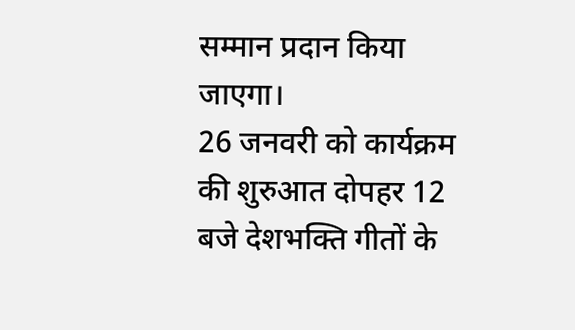सम्मान प्रदान किया जाएगा।
26 जनवरी को कार्यक्रम की शुरुआत दोपहर 12 बजे देशभक्ति गीतों के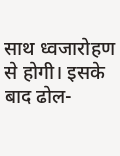साथ ध्वजारोहण से होगी। इसके बाद ढोल-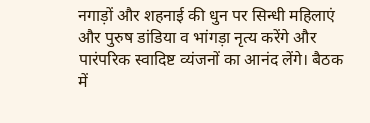नगाड़ों और शहनाई की धुन पर सिन्धी महिलाएं और पुरुष डांडिया व भांगड़ा नृत्य करेंगे और पारंपरिक स्वादिष्ट व्यंजनों का आनंद लेंगे। बैठक में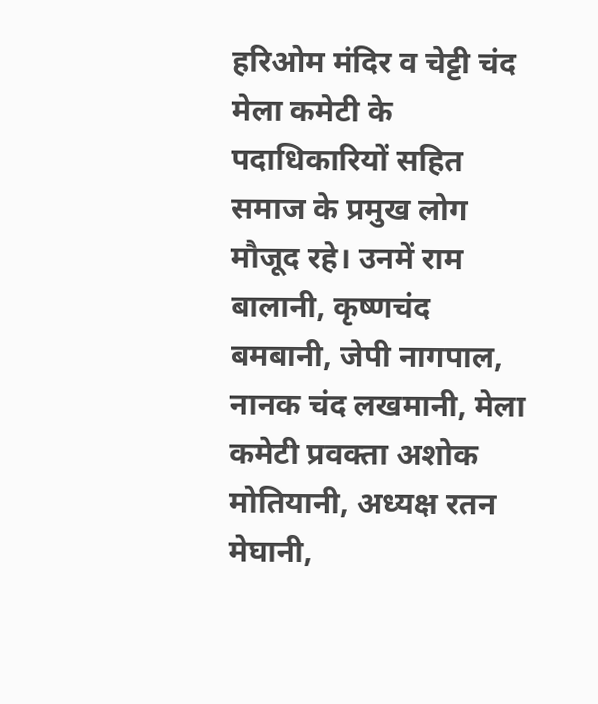हरिओम मंदिर व चेट्टी चंद मेला कमेटी के पदाधिकारियों सहित समाज के प्रमुख लोग मौजूद रहे। उनमें राम बालानी, कृष्णचंद बमबानी, जेपी नागपाल, नानक चंद लखमानी, मेला कमेटी प्रवक्ता अशोक मोतियानी, अध्यक्ष रतन मेघानी,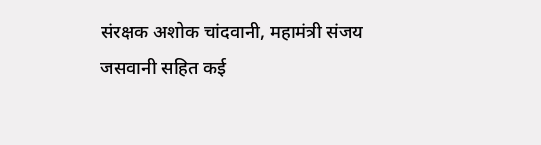संरक्षक अशोक चांदवानी, महामंत्री संजय जसवानी सहित कई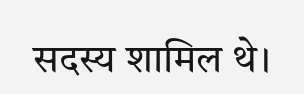सदस्य शामिल थे।